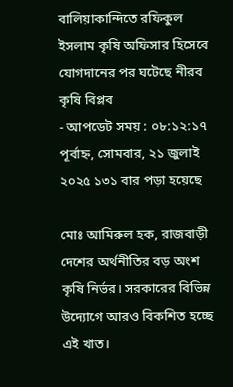বালিয়াকান্দিতে রফিকুল ইসলাম কৃষি অফিসার হিসেবে যোগদানের পর ঘটেছে নীরব কৃষি বিপ্লব
- আপডেট সময় : ০৮:১২:১৭ পূর্বাহ্ন, সোমবার, ২১ জুলাই ২০২৫ ১৩১ বার পড়া হয়েছে

মোঃ আমিরুল হক, রাজবাড়ী
দেশের অর্থনীতির বড় অংশ কৃষি নির্ভর। সরকারের বিভিন্ন উদ্যোগে আরও বিকশিত হচ্ছে এই খাত।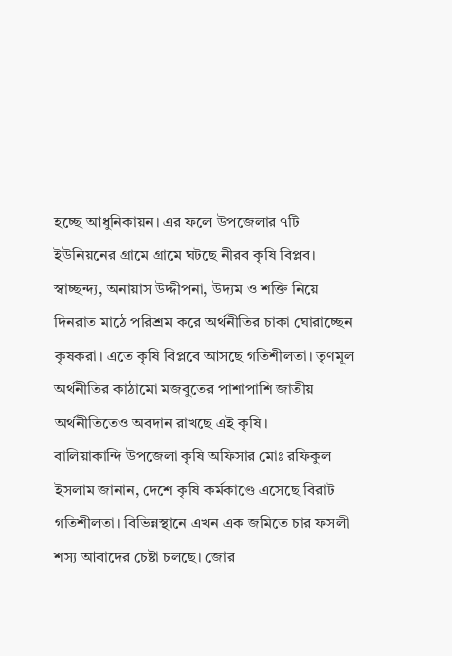হচ্ছে আধুনিকায়ন। এর ফলে উপজেলার ৭টি ইউনিয়নের গ্রামে গ্রামে ঘটছে নীরব কৃষি বিপ্লব।
স্বাচ্ছন্দ্য, অনায়াস উদ্দীপনা, উদ্যম ও শক্তি নিয়ে দিনরাত মাঠে পরিশ্রম করে অর্থনীতির চাকা ঘোরাচ্ছেন কৃষকরা। এতে কৃষি বিপ্লবে আসছে গতিশীলতা। তৃণমূল অর্থনীতির কাঠামো মজবুতের পাশাপাশি জাতীয় অর্থনীতিতেও অবদান রাখছে এই কৃষি।
বালিয়াকান্দি উপজেলা কৃষি অফিসার মোঃ রফিকুল ইসলাম জানান, দেশে কৃষি কর্মকাণ্ডে এসেছে বিরাট গতিশীলতা। বিভিন্নস্থানে এখন এক জমিতে চার ফসলী শস্য আবাদের চেষ্টা চলছে। জোর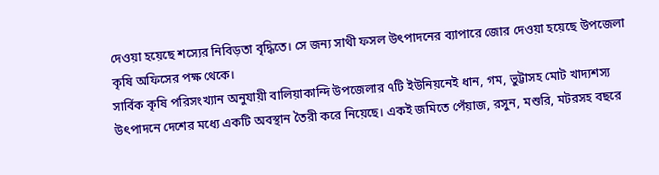দেওয়া হয়েছে শস্যের নিবিড়তা বৃদ্ধিতে। সে জন্য সাথী ফসল উৎপাদনের ব্যাপারে জোর দেওয়া হয়েছে উপজেলা কৃষি অফিসের পক্ষ থেকে।
সার্বিক কৃষি পরিসংখ্যান অনুযায়ী বালিয়াকান্দি উপজেলার ৭টি ইউনিয়নেই ধান, গম, ভুট্টাসহ মোট খাদ্যশস্য উৎপাদনে দেশের মধ্যে একটি অবস্থান তৈরী করে নিয়েছে। একই জমিতে পেঁয়াজ, রসুন, মশুরি, মটরসহ বছরে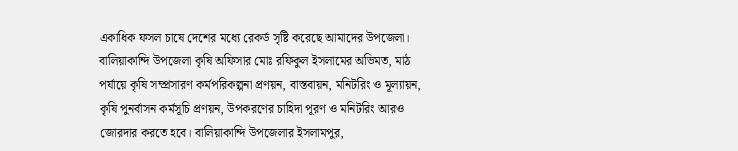একাধিক ফসল চাষে দেশের মধ্যে রেকর্ড সৃষ্টি করেছে আমাদের উপজেলা।
বালিয়াকান্দি উপজেলা কৃষি অফিসার মোঃ রফিকুল ইসলামের অভিমত, মাঠ পর্যায়ে কৃষি সম্প্রসারণ কর্মপরিকল্পনা প্রণয়ন, বাস্তবায়ন, মনিটরিং ও মূল্যায়ন, কৃষি পুনর্বাসন কর্মসূচি প্রণয়ন, উপকরণের চাহিদা পূরণ ও মনিটরিং আরও জোরদার করতে হবে। বালিয়াকান্দি উপজেলার ইসলামপুর,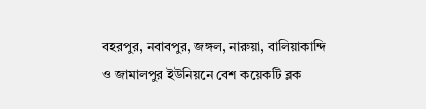বহরপুর, নবাবপুর, জঙ্গল, নারুয়া, বালিয়াকান্দি ও জামালপুর ইউনিয়নে বেশ কয়েকটি ব্লক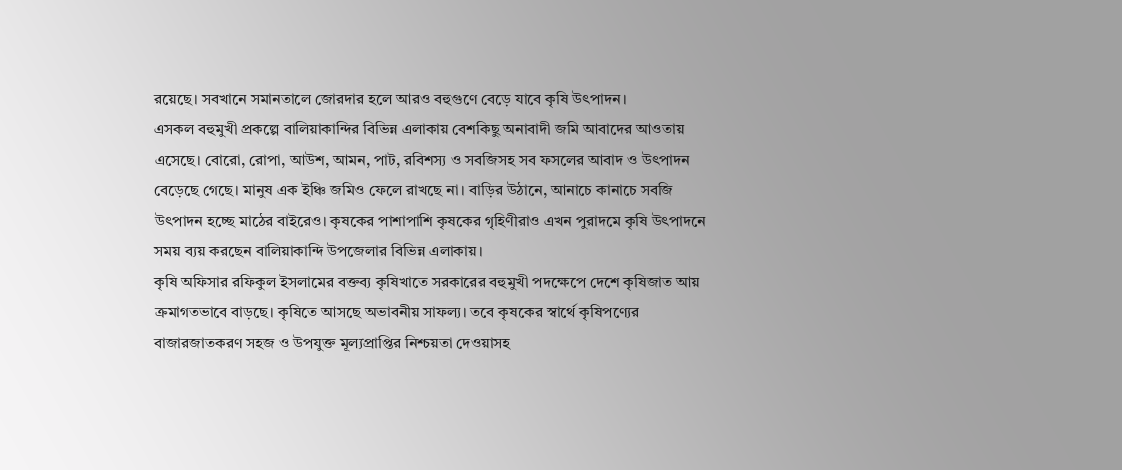রয়েছে। সবখানে সমানতালে জোরদার হলে আরও বহুগুণে বেড়ে যাবে কৃষি উৎপাদন।
এসকল বহুমুখী প্রকল্পে বালিয়াকান্দির বিভিন্ন এলাকায় বেশকিছু অনাবাদী জমি আবাদের আওতায় এসেছে। বোরো, রোপা, আউশ, আমন, পাট, রবিশস্য ও সবজিসহ সব ফসলের আবাদ ও উৎপাদন বেড়েছে গেছে। মানুষ এক ইঞ্চি জমিও ফেলে রাখছে না। বাড়ির উঠানে, আনাচে কানাচে সবজি উৎপাদন হচ্ছে মাঠের বাইরেও। কৃষকের পাশাপাশি কৃষকের গৃহিণীরাও এখন পুরাদমে কৃষি উৎপাদনে সময় ব্যয় করছেন বালিয়াকান্দি উপজেলার বিভিন্ন এলাকায়।
কৃষি অফিসার রফিকুল ইসলামের বক্তব্য কৃষিখাতে সরকারের বহুমুখী পদক্ষেপে দেশে কৃষিজাত আয় ক্রমাগতভাবে বাড়ছে। কৃষিতে আসছে অভাবনীয় সাফল্য। তবে কৃষকের স্বার্থে কৃষিপণ্যের বাজারজাতকরণ সহজ ও উপযুক্ত মূল্যপ্রাপ্তির নিশ্চয়তা দেওয়াসহ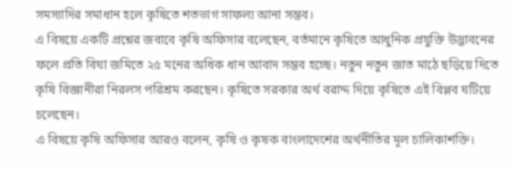সমস্যাদির সমাধান হলে কৃষিতে শতভাগ সাফল্য আনা সম্ভব।
এ বিষয়ে একটি প্রশ্নের জবাবে কৃষি অফিসার বলেছেন, বর্তমানে কৃষিতে আধুনিক প্রযুক্তি উদ্ভাবনের ফলে প্রতি বিঘা জমিতে ২৫ মনের অধিক ধান আবাদ সম্ভব হচ্ছে। নতুন নতুন জাত মাঠে ছড়িয়ে দিতে কৃষি বিজ্ঞানীরা নিরলস পরিশ্রম করছেন। কৃষিতে সরকার অর্থ বরাদ্দ দিয়ে কৃষিতে এই বিপ্লব ঘটিয়ে চলেছেন।
এ বিষয়ে কৃষি অফিসার আরও বলেন, কৃষি ও কৃষক বাংলাদেশের অর্থনীতির মূল চালিকাশক্তি।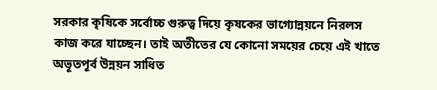সরকার কৃষিকে সর্বোচ্চ গুরুত্ব দিয়ে কৃষকের ভাগ্যোন্নয়নে নিরলস কাজ করে যাচ্ছেন। তাই অতীতের যে কোনো সময়ের চেয়ে এই খাতে অভূতপূর্ব উন্নয়ন সাধিত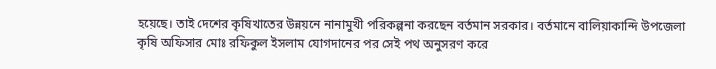হয়েছে। তাই দেশের কৃষিখাতের উন্নয়নে নানামুখী পরিকল্পনা করছেন বর্তমান সরকার। বর্তমানে বালিয়াকান্দি উপজেলা কৃষি অফিসার মোঃ রফিকুল ইসলাম যোগদানের পর সেই পথ অনুসরণ করে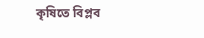কৃষিতে বিপ্লব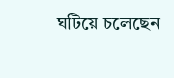ঘটিয়ে চলেছেন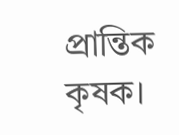প্রান্তিক কৃষক।